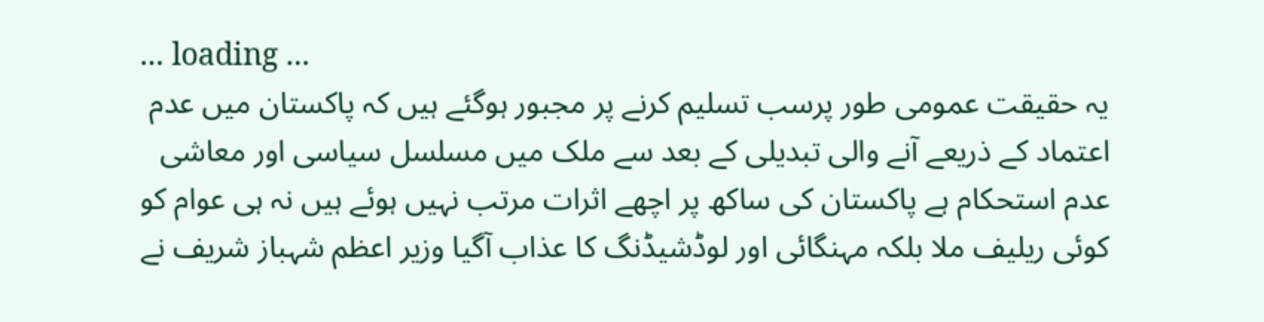... loading ...
یہ حقیقت عمومی طور پرسب تسلیم کرنے پر مجبور ہوگئے ہیں کہ پاکستان میں عدم اعتماد کے ذریعے آنے والی تبدیلی کے بعد سے ملک میں مسلسل سیاسی اور معاشی عدم استحکام ہے پاکستان کی ساکھ پر اچھے اثرات مرتب نہیں ہوئے ہیں نہ ہی عوام کو کوئی ریلیف ملا بلکہ مہنگائی اور لوڈشیڈنگ کا عذاب آگیا وزیر اعظم شہباز شریف نے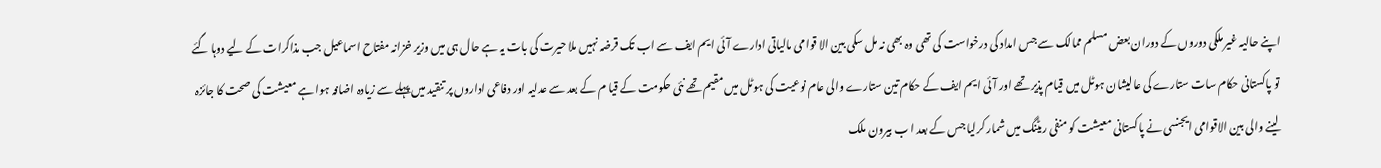اپنے حالیہ غیر ملکی دوروں کے دوران بعض مسلم ممالک سے جس امداد کی درخواست کی تھی وہ بھی نہ مل سکی بین الا قوامی مالیاتی ادارے آئی ایم ایف سے اب تک قرضہ نہیں ملا حیرت کی بات یہ ہے حال ہی میں وزیر خزانہ مفتاح اسماعیل جب مذاکرات کے لیے دوہا گئے تو پاکستانی حکام سات ستارے کی عالیشان ہوٹل میں قیام پذیر تھے اور آئی ایم ایف کے حکام تین ستارے والی عام نوعیت کی ہوٹل میں مقیم تھے نئی حکومت کے قیا م کے بعد سے عدلیہ اور دفاعی اداروں پر تنقید میں پہلے سے زیادہ اضافہ ہوا ہے معیشت کی صحت کا جائزہ لینے والی بین الاقوامی ایجنسی نے پاکستانی معیشت کو منفی ریٹنگ میں شمار کرلیا جس کے بعد ا ب بیرون ملک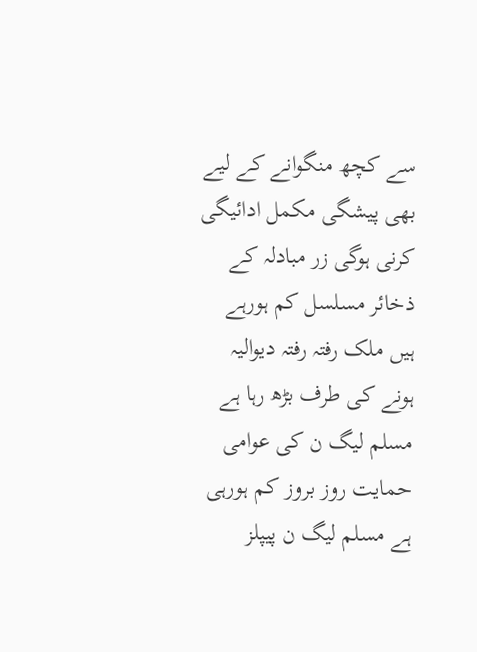سے کچھ منگوانے کے لیے بھی پیشگی مکمل ادائیگی کرنی ہوگی زر مبادلہ کے ذخائر مسلسل کم ہورہے ہیں ملک رفتہ رفتہ دیوالیہ ہونے کی طرف بڑھ رہا ہے مسلم لیگ ن کی عوامی حمایت روز بروز کم ہورہی ہے مسلم لیگ ن پیپلز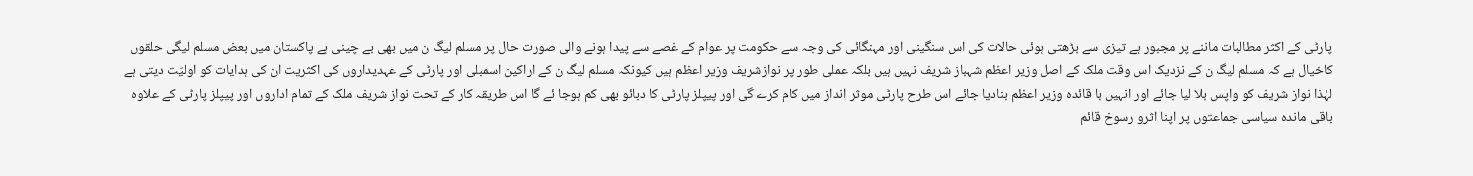پارٹی کے اکثر مطالبات ماننے پر مجبور ہے تیزی سے بڑھتی ہوئی حالات کی اس سنگینی اور مہنگائی کی وجہ سے حکومت پر عوام کے غصے سے پیدا ہونے والی صورت حال پر مسلم لیگ ن میں بھی بے چینی ہے پاکستان میں بعض مسلم لیگی حلقوں کاخیال ہے کہ مسلم لیگ ن کے نزدیک اس وقت ملک کے اصل وزیر اعظم شہباز شریف نہیں ہیں بلکہ عملی طور پر نوازشریف وزیر اعظم ہیں کیونکہ مسلم لیگ ن کے اراکین اسمبلی اور پارٹی کے عہدیداروں کی اکثریت ان کی ہدایات کو اولیّت دیتی ہے لہٰذا نواز شریف کو واپس بلا لیا جائے اور انہیں با قائدہ وزیر اعظم بنادیا جائے اس طرح پارٹی موثر انداز میں کام کرے گی اور پیپلز پارٹی کا دبائو بھی کم ہوجا ئے گا اس طریقہ کار کے تحت نواز شریف ملک کے تمام اداروں اور پیپلز پارٹی کے علاوہ باقی ماندہ سیاسی جماعتوں پر اپنا اثرو رسوخ قائم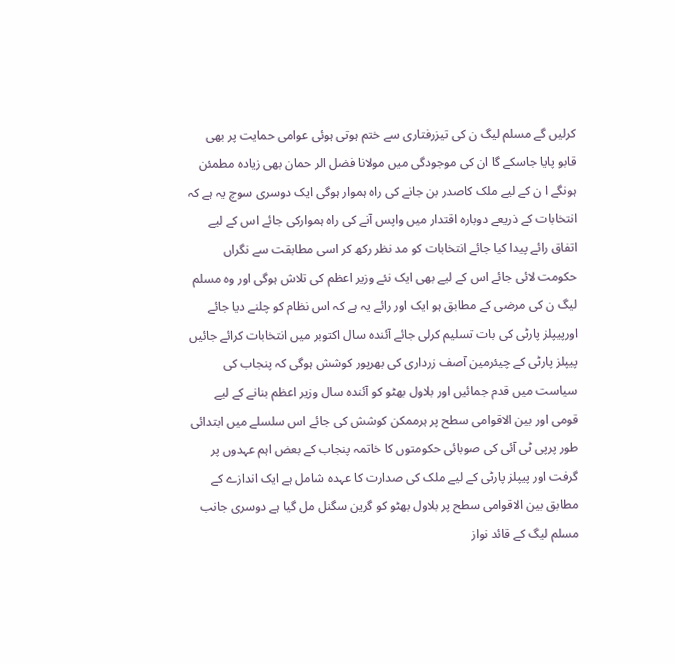کرلیں گے مسلم لیگ ن کی تیزرفتاری سے ختم ہوتی ہوئی عوامی حمایت پر بھی قابو پایا جاسکے گا ان کی موجودگی میں مولانا فضل الر حمان بھی زیادہ مطمئن ہونگے ا ن کے لیے ملک کاصدر بن جانے کی راہ ہموار ہوگی ایک دوسری سوچ یہ ہے کہ انتخابات کے ذریعے دوبارہ اقتدار میں واپس آنے کی راہ ہموارکی جائے اس کے لیے اتفاق رائے پیدا کیا جائے انتخابات کو مد نظر رکھ کر اسی مطابقت سے نگراں حکومت لائی جائے اس کے لیے بھی ایک نئے وزیر اعظم کی تلاش ہوگی اور وہ مسلم لیگ ن کی مرضی کے مطابق ہو ایک اور رائے یہ ہے کہ اس نظام کو چلنے دیا جائے اورپیپلز پارٹی کی بات تسلیم کرلی جائے آئندہ سال اکتوبر میں انتخابات کرائے جائیں پیپلز پارٹی کے چیئرمین آصف زرداری کی بھرپور کوشش ہوگی کہ پنجاب کی سیاست میں قدم جمائیں اور بلاول بھٹو کو آئندہ سال وزیر اعظم بنانے کے لیے قومی اور بین الاقوامی سطح پر ہرممکن کوشش کی جائے اس سلسلے میں ابتدائی طور پرپی ٹی آئی کی صوبائی حکومتوں کا خاتمہ پنجاب کے بعض اہم عہدوں پر گرفت اور پیپلز پارٹی کے لیے ملک کی صدارت کا عہدہ شامل ہے ایک اندازے کے مطابق بین الاقوامی سطح پر بلاول بھٹو کو گرین سگنل مل گیا ہے دوسری جانب مسلم لیگ کے قائد نواز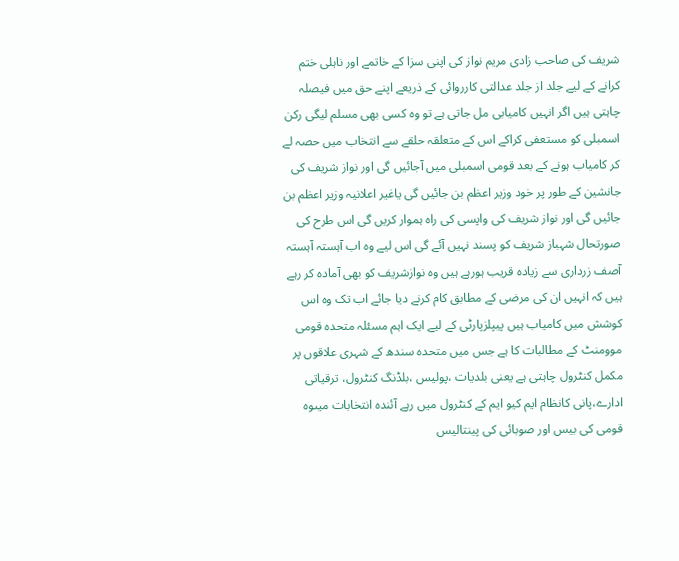شریف کی صاحب زادی مریم نواز کی اپنی سزا کے خاتمے اور ناہلی ختم کرانے کے لیے جلد از جلد عدالتی کارروائی کے ذریعے اپنے حق میں فیصلہ چاہتی ہیں اگر انہیں کامیابی مل جاتی ہے تو وہ کسی بھی مسلم لیگی رکن اسمبلی کو مستعفی کراکے اس کے متعلقہ حلقے سے انتخاب میں حصہ لے کر کامیاب ہونے کے بعد قومی اسمبلی میں آجائیں گی اور نواز شریف کی جانشین کے طور پر خود وزیر اعظم بن جائیں گی یاغیر اعلانیہ وزیر اعظم بن جائیں گی اور نواز شریف کی واپسی کی راہ ہموار کریں گی اس طرح کی صورتحال شہباز شریف کو پسند نہیں آئے گی اس لیے وہ اب آہستہ آہستہ آصف زرداری سے زیادہ قریب ہورہے ہیں وہ نوازشریف کو بھی آمادہ کر رہے ہیں کہ انہیں ان کی مرضی کے مطابق کام کرنے دیا جائے اب تک وہ اس کوشش میں کامیاب ہیں پیپلزپارٹی کے لیے ایک اہم مسئلہ متحدہ قومی موومنٹ کے مطالبات کا ہے جس میں متحدہ سندھ کے شہری علاقوں پر مکمل کنٹرول چاہتی ہے یعنی بلدیات ،پولیس ،بلڈنگ کنٹرول، ترقیاتی ادارے،پانی کانظام ایم کیو ایم کے کنٹرول میں رہے آئندہ انتخابات میںوہ قومی کی بیس اور صوبائی کی پینتالیس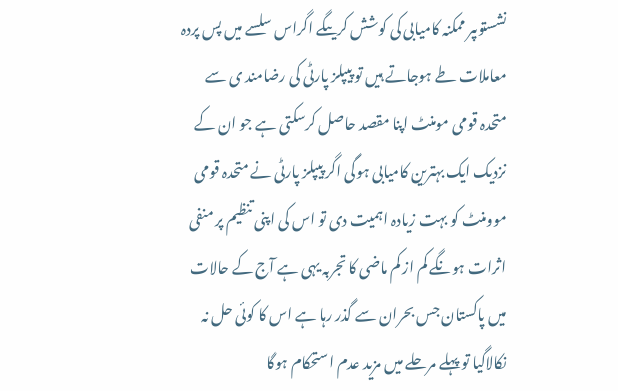نشستوںپر ممکنہ کامیابی کی کوشش کریںگے اگراس سلسے میں پس پردہ معاملات طے ہوجاتے ہیں تو پیپلز پارٹی کی رضامند ی سے متحدہ قومی مومنٹ اپنا مقصد حاصل کرسکتی ہے جو ان کے نزدیک ایک بہترین کامیابی ہوگی اگر پیپلز پارٹی نے متحدہ قومی موومنٹ کو بہت زیادہ اہمیت دی تو اس کی اپنی تنظیم پر منفی اثرات ہونگے کم از کم ماضی کا تجربہ یہی ہے آج کے حالات میں پاکستان جس بحران سے گذر رہا ہے اس کا کوئی حل نہ نکالاگیا تو پہلے مرحلے میں مزید عدم استحکام ہوگا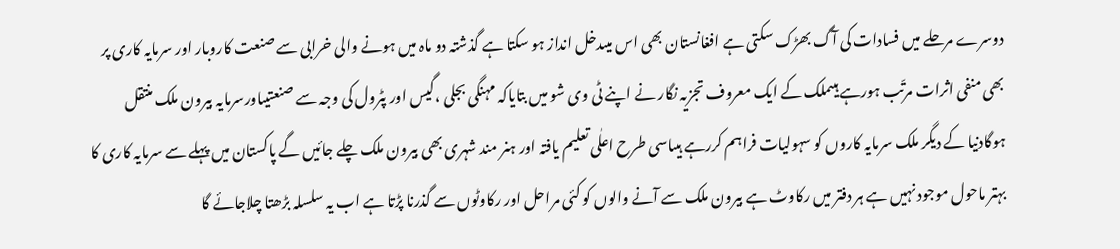دوسرے مرحلے میں فسادات کی آگ بھڑک سکتی ہے افغانستان بھی اس میںدخل انداز ہو سکتا ہے گذشتہ دو ماہ میں ہونے والی خرابی سے صنعت کاروبار اور سرمایہ کاری پر بھی منفی اثرات مرتّب ہورہے ہیںملک کے ایک معروف تجزیہ نگار نے اپنے ٹی وی شو میں بتایاکہ مہنگی بجلی ،گیس اور پٹرول کی وجہ سے صنعتیںاورسرمایہ بیرون ملک منتقل ہوگادنیا کے دیگر ملک سرمایہ کاروں کو سہولیات فراہم کررہے ہیںاسی طرح اعلٰی تعلیم یافتہ اور ہنر مند شہری بھی بیرون ملک چلے جائیں گے پاکستان میں پہلے سے سرمایہ کاری کا بہتر ماحول موجود نہیں ہے ہر دفتر میں رکاوٹ ہے بیرون ملک سے آنے والوں کو کئی مراحل اور رکاوٹوں سے گذرنا پڑتا ہے اب یہ سلسلہ بڑھتا چلاجائے گا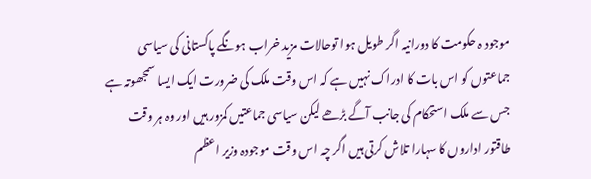موجود ہ حکومت کا دورانیہ اگر طویل ہوا توحالات مزید خراب ہونگے پاکستانی کی سیاسی جماعتوں کو اس بات کا ادراک نہیں ہے کہ اس وقت ملک کی ضرورت ایک ایسا سمجھوتہ ہے جس سے ملک استحکام کی جانب آگے بڑھے لیکن سیاسی جماعتیں کمزور ہیں اور وہ ہر وقت طاقتور اداروں کا سہارا تلاش کرتی ہیں اگر چہ اس وقت موجودہ وزیر اعظم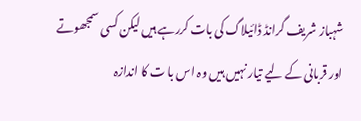شہباز شریف گرانڈ ڈائیلاگ کی بات کررہے ہیں لیکن کسی سمجھوتے اور قربانی کے لیے تیار نہیں ہیں وہ اس با ت کا اندازہ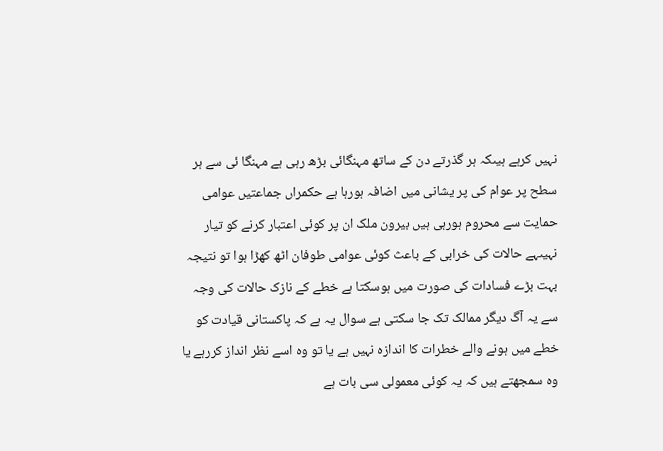نہیں کرہے ہیںکہ ہر گذرتے دن کے ساتھ مہنگائی بڑھ رہی ہے مہنگا ئی سے ہر سطح پر عوام کی پر یشانی میں اضافہ ہورہا ہے حکمراں جماعتیں عوامی حمایت سے محروم ہورہی ہیں بیرون ملک ان پر کوئی اعتبار کرنے کو تیار نہیںہے حالات کی خرابی کے باعث کوئی عوامی طوفان اٹھ کھڑا ہوا تو نتیجہ بہت بڑے فسادات کی صورت میں ہوسکتا ہے خطے کے نازک حالات کی وجہ سے یہ آگ دیگر ممالک تک جا سکتی ہے سوال یہ ہے کہ پاکستانی قیادت کو خطے میں ہونے والے خطرات کا اندازہ نہیں ہے یا تو وہ اسے نظر انداز کررہے یا وہ سمجھتے ہیں کہ یہ کوئی معمولی سی بات ہے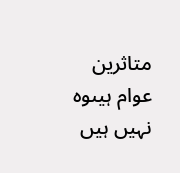متاثرین عوام ہیںوہ نہیں ہیں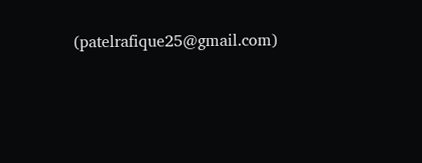(patelrafique25@gmail.com)